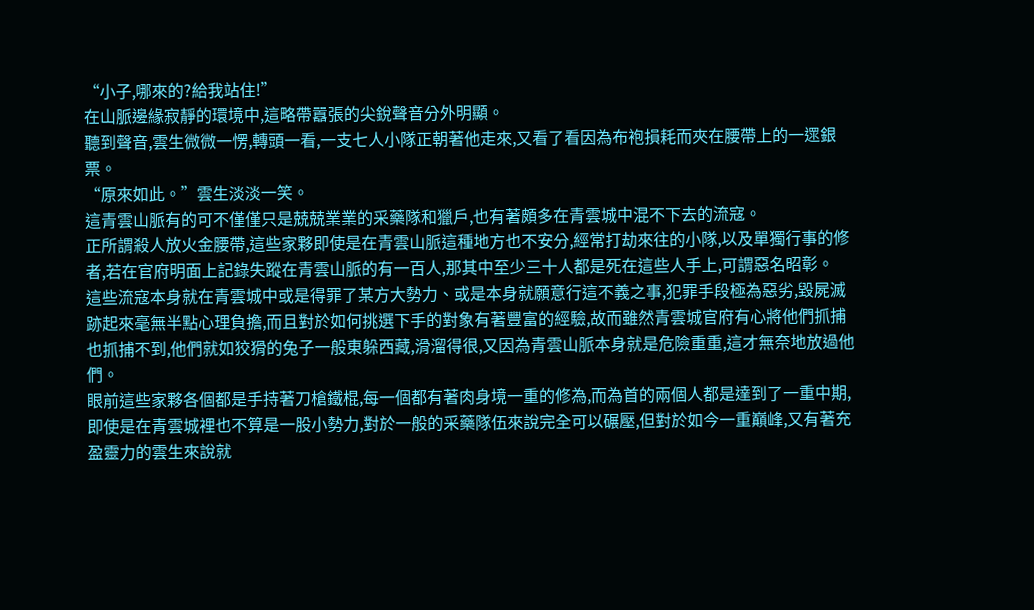“小子,哪來的?給我站住!”
在山脈邊緣寂靜的環境中,這略帶囂張的尖銳聲音分外明顯。
聽到聲音,雲生微微一愣,轉頭一看,一支七人小隊正朝著他走來,又看了看因為布袍損耗而夾在腰帶上的一遝銀票。
“原來如此。”雲生淡淡一笑。
這青雲山脈有的可不僅僅只是兢兢業業的采藥隊和獵戶,也有著頗多在青雲城中混不下去的流寇。
正所謂殺人放火金腰帶,這些家夥即使是在青雲山脈這種地方也不安分,經常打劫來往的小隊,以及單獨行事的修者,若在官府明面上記錄失蹤在青雲山脈的有一百人,那其中至少三十人都是死在這些人手上,可謂惡名昭彰。
這些流寇本身就在青雲城中或是得罪了某方大勢力、或是本身就願意行這不義之事,犯罪手段極為惡劣,毀屍滅跡起來毫無半點心理負擔,而且對於如何挑選下手的對象有著豐富的經驗,故而雖然青雲城官府有心將他們抓捕也抓捕不到,他們就如狡猾的兔子一般東躲西藏,滑溜得很,又因為青雲山脈本身就是危險重重,這才無奈地放過他們。
眼前這些家夥各個都是手持著刀槍鐵棍,每一個都有著肉身境一重的修為,而為首的兩個人都是達到了一重中期,即使是在青雲城裡也不算是一股小勢力,對於一般的采藥隊伍來說完全可以碾壓,但對於如今一重巔峰,又有著充盈靈力的雲生來說就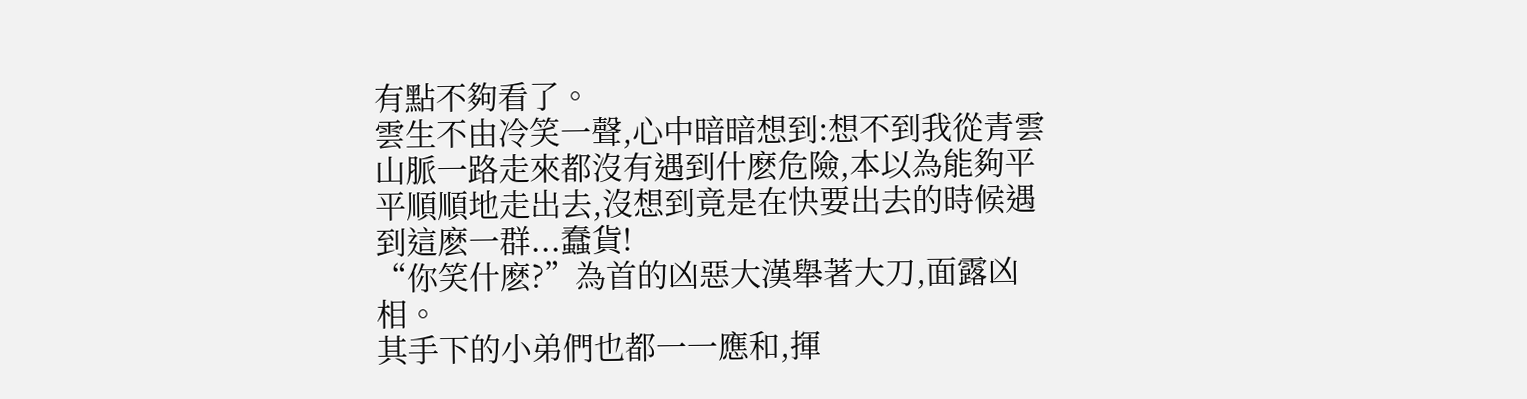有點不夠看了。
雲生不由冷笑一聲,心中暗暗想到:想不到我從青雲山脈一路走來都沒有遇到什麽危險,本以為能夠平平順順地走出去,沒想到竟是在快要出去的時候遇到這麽一群...蠢貨!
“你笑什麽?”為首的凶惡大漢舉著大刀,面露凶相。
其手下的小弟們也都一一應和,揮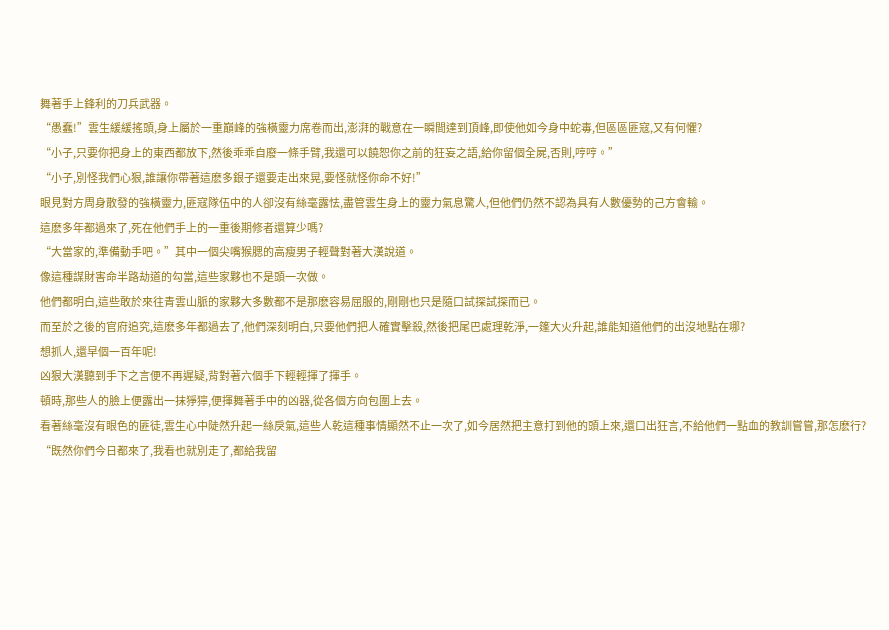舞著手上鋒利的刀兵武器。
“愚蠢!”雲生緩緩搖頭,身上屬於一重巔峰的強橫靈力席卷而出,澎湃的戰意在一瞬間達到頂峰,即使他如今身中蛇毒,但區區匪寇,又有何懼?
“小子,只要你把身上的東西都放下,然後乖乖自廢一條手臂,我還可以饒恕你之前的狂妄之語,給你留個全屍,否則,哼哼。”
“小子,別怪我們心狠,誰讓你帶著這麽多銀子還要走出來晃,要怪就怪你命不好!”
眼見對方周身散發的強橫靈力,匪寇隊伍中的人卻沒有絲毫露怯,盡管雲生身上的靈力氣息驚人,但他們仍然不認為具有人數優勢的己方會輸。
這麽多年都過來了,死在他們手上的一重後期修者還算少嗎?
“大當家的,準備動手吧。”其中一個尖嘴猴腮的高瘦男子輕聲對著大漢說道。
像這種謀財害命半路劫道的勾當,這些家夥也不是頭一次做。
他們都明白,這些敢於來往青雲山脈的家夥大多數都不是那麽容易屈服的,剛剛也只是隨口試探試探而已。
而至於之後的官府追究,這麽多年都過去了,他們深刻明白,只要他們把人確實擊殺,然後把尾巴處理乾淨,一篷大火升起,誰能知道他們的出沒地點在哪?
想抓人,還早個一百年呢!
凶狠大漢聽到手下之言便不再遲疑,背對著六個手下輕輕揮了揮手。
頓時,那些人的臉上便露出一抹猙獰,便揮舞著手中的凶器,從各個方向包圍上去。
看著絲毫沒有眼色的匪徒,雲生心中陡然升起一絲戾氣,這些人乾這種事情顯然不止一次了,如今居然把主意打到他的頭上來,還口出狂言,不給他們一點血的教訓嘗嘗,那怎麽行?
“既然你們今日都來了,我看也就別走了,都給我留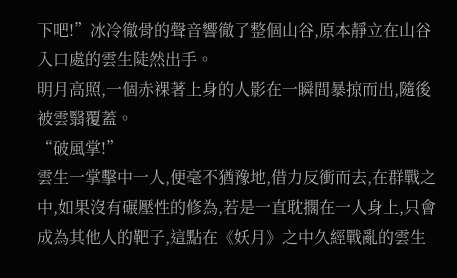下吧!”冰冷徹骨的聲音響徹了整個山谷,原本靜立在山谷入口處的雲生陡然出手。
明月高照,一個赤裸著上身的人影在一瞬間暴掠而出,隨後被雲翳覆蓋。
“破風掌!”
雲生一掌擊中一人,便毫不猶豫地,借力反衝而去,在群戰之中,如果沒有碾壓性的修為,若是一直耽擱在一人身上,只會成為其他人的靶子,這點在《妖月》之中久經戰亂的雲生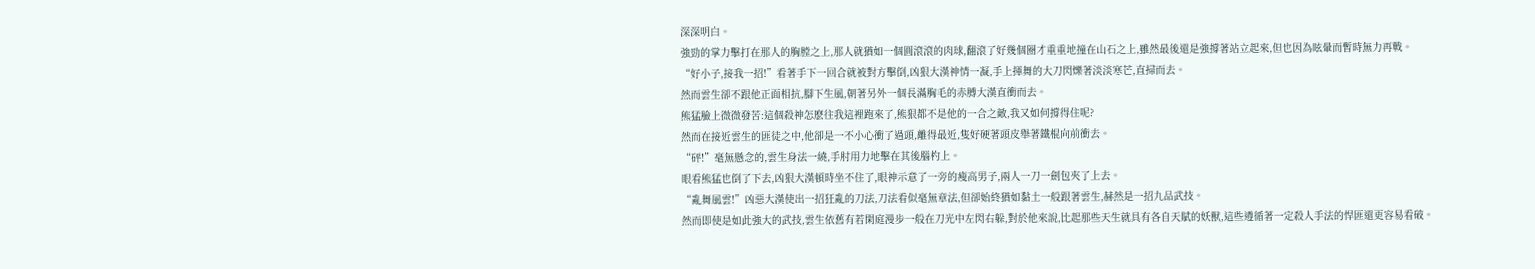深深明白。
強勁的掌力擊打在那人的胸膛之上,那人就猶如一個圓滾滾的肉球,翻滾了好幾個圈才重重地撞在山石之上,雖然最後還是強撐著站立起來,但也因為眩暈而暫時無力再戰。
“好小子,接我一招!”看著手下一回合就被對方擊倒,凶狠大漢神情一凝,手上揮舞的大刀閃爍著淡淡寒芒,直掃而去。
然而雲生卻不跟他正面相抗,腳下生風,朝著另外一個長滿胸毛的赤膊大漢直衝而去。
熊猛臉上微微發苦:這個殺神怎麽往我這裡跑來了,熊狠都不是他的一合之敵,我又如何撐得住呢?
然而在接近雲生的匪徒之中,他卻是一不小心衝了過頭,離得最近,隻好硬著頭皮舉著鐵棍向前衝去。
“砰!”毫無懸念的,雲生身法一繞,手肘用力地擊在其後腦杓上。
眼看熊猛也倒了下去,凶狠大漢頓時坐不住了,眼神示意了一旁的瘦高男子,兩人一刀一劍包夾了上去。
“亂舞風雲!”凶惡大漢使出一招狂亂的刀法,刀法看似毫無章法,但卻始終猶如黏土一般跟著雲生,赫然是一招九品武技。
然而即使是如此強大的武技,雲生依舊有若閑庭漫步一般在刀光中左閃右躲,對於他來說,比起那些天生就具有各自天賦的妖獸,這些遵循著一定殺人手法的悍匪還更容易看破。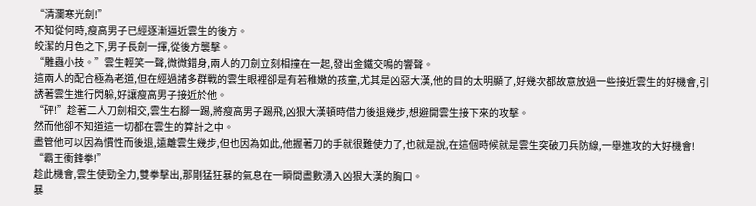“清瀾寒光劍!”
不知從何時,瘦高男子已經逐漸逼近雲生的後方。
皎潔的月色之下,男子長劍一揮,從後方襲擊。
“雕蟲小技。”雲生輕笑一聲,微微錯身,兩人的刀劍立刻相撞在一起,發出金鐵交鳴的響聲。
這兩人的配合極為老道,但在經過諸多群戰的雲生眼裡卻是有若稚嫩的孩童,尤其是凶惡大漢,他的目的太明顯了,好幾次都故意放過一些接近雲生的好機會,引誘著雲生進行閃躲,好讓瘦高男子接近於他。
“砰!”趁著二人刀劍相交,雲生右腳一踢,將瘦高男子踢飛,凶狠大漢頓時借力後退幾步,想避開雲生接下來的攻擊。
然而他卻不知道這一切都在雲生的算計之中。
盡管他可以因為慣性而後退,遠離雲生幾步,但也因為如此,他握著刀的手就很難使力了,也就是說,在這個時候就是雲生突破刀兵防線,一舉進攻的大好機會!
“霸王衝鋒拳!”
趁此機會,雲生使勁全力,雙拳擊出,那剛猛狂暴的氣息在一瞬間盡數湧入凶狠大漢的胸口。
暴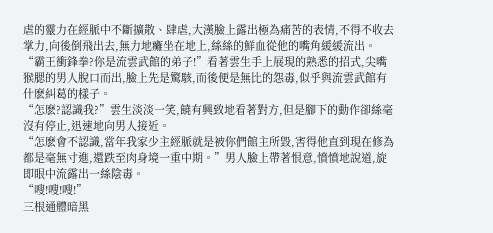虐的靈力在經脈中不斷擴散、肆虐,大漢臉上露出極為痛苦的表情,不得不收去掌力,向後倒飛出去,無力地癱坐在地上,絲絲的鮮血從他的嘴角緩緩流出。
“霸王衝鋒拳?你是流雲武館的弟子!”看著雲生手上展現的熟悉的招式,尖嘴猴腮的男人脫口而出,臉上先是驚駭,而後便是無比的怨毒,似乎與流雲武館有什麽糾葛的樣子。
“怎麽?認識我?”雲生淡淡一笑,饒有興致地看著對方,但是腳下的動作卻絲毫沒有停止,迅速地向男人接近。
“怎麽會不認識,當年我家少主經脈就是被你們館主所毀,害得他直到現在修為都是毫無寸進,還跌至肉身境一重中期。”男人臉上帶著恨意,憤憤地說道,旋即眼中流露出一絲陰毒。
“嗖!嗖!嗖!”
三根通體暗黑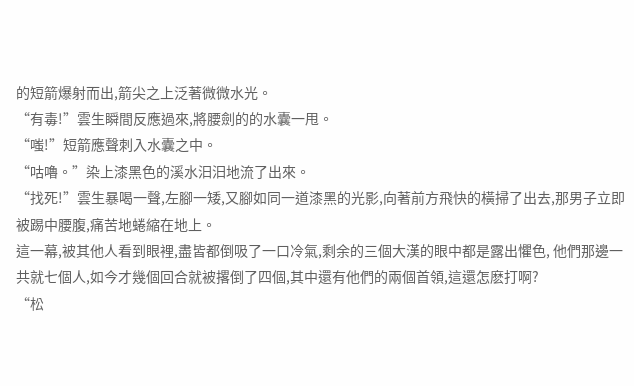的短箭爆射而出,箭尖之上泛著微微水光。
“有毒!”雲生瞬間反應過來,將腰劍的的水囊一甩。
“嗤!”短箭應聲刺入水囊之中。
“咕嚕。”染上漆黑色的溪水汩汩地流了出來。
“找死!”雲生暴喝一聲,左腳一矮,又腳如同一道漆黑的光影,向著前方飛快的橫掃了出去,那男子立即被踢中腰腹,痛苦地蜷縮在地上。
這一幕,被其他人看到眼裡,盡皆都倒吸了一口冷氣,剩余的三個大漢的眼中都是露出懼色, 他們那邊一共就七個人,如今才幾個回合就被撂倒了四個,其中還有他們的兩個首領,這還怎麽打啊?
“松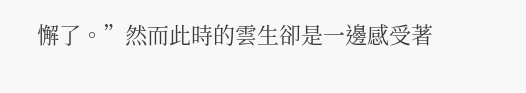懈了。”然而此時的雲生卻是一邊感受著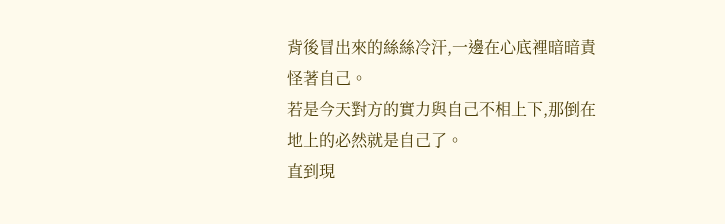背後冒出來的絲絲冷汗,一邊在心底裡暗暗責怪著自己。
若是今天對方的實力與自己不相上下,那倒在地上的必然就是自己了。
直到現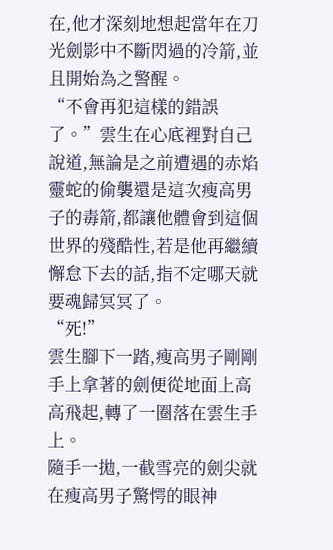在,他才深刻地想起當年在刀光劍影中不斷閃過的冷箭,並且開始為之警醒。
“不會再犯這樣的錯誤了。”雲生在心底裡對自己說道,無論是之前遭遇的赤焰靈蛇的偷襲還是這次瘦高男子的毒箭,都讓他體會到這個世界的殘酷性,若是他再繼續懈怠下去的話,指不定哪天就要魂歸冥冥了。
“死!”
雲生腳下一踏,瘦高男子剛剛手上拿著的劍便從地面上高高飛起,轉了一圈落在雲生手上。
隨手一拋,一截雪亮的劍尖就在瘦高男子驚愕的眼神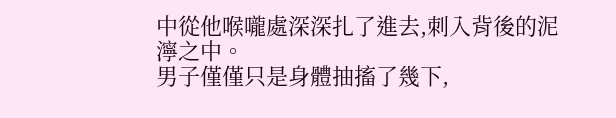中從他喉嚨處深深扎了進去,刺入背後的泥濘之中。
男子僅僅只是身體抽搐了幾下,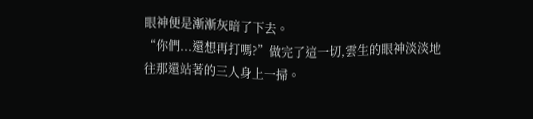眼神便是漸漸灰暗了下去。
“你們...還想再打嗎?”做完了這一切,雲生的眼神淡淡地往那還站著的三人身上一掃。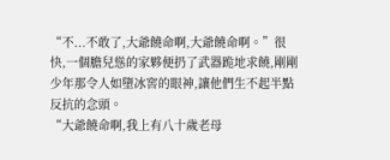“不...不敢了,大爺饒命啊,大爺饒命啊。”很快,一個膽兒慫的家夥便扔了武器跪地求饒,剛剛少年那令人如墮冰窖的眼神,讓他們生不起半點反抗的念頭。
“大爺饒命啊,我上有八十歲老母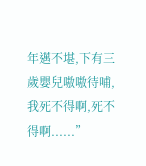年邁不堪,下有三歲嬰兒嗷嗷待哺,我死不得啊,死不得啊......”